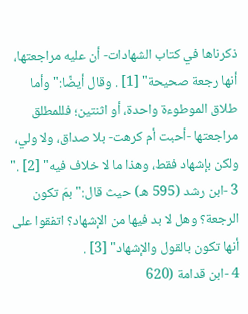ذكرناها في كتاب الشهادات- أن عليه مراجعتها، أنها رجعة صحيحة" [1] . وقال أيضًا:"وأما طلاق الموطوءة واحدة، أو اثنتين؛ فللمطلق مراجعتها -أحبت أم كرهت- بلا صداق، ولا ولي، ولكن بإشهاد فقط، وهذا ما لا خلاف فيه" [2] ."
3 -ابن رشد (595 هـ) حيث قال:"بمَ تكون الرجعة؟ وهل لا بد فيها من الإشهاد؟ اتفقوا على أنها تكون بالقول والإشهاد" [3] .
4 -ابن قدامة (620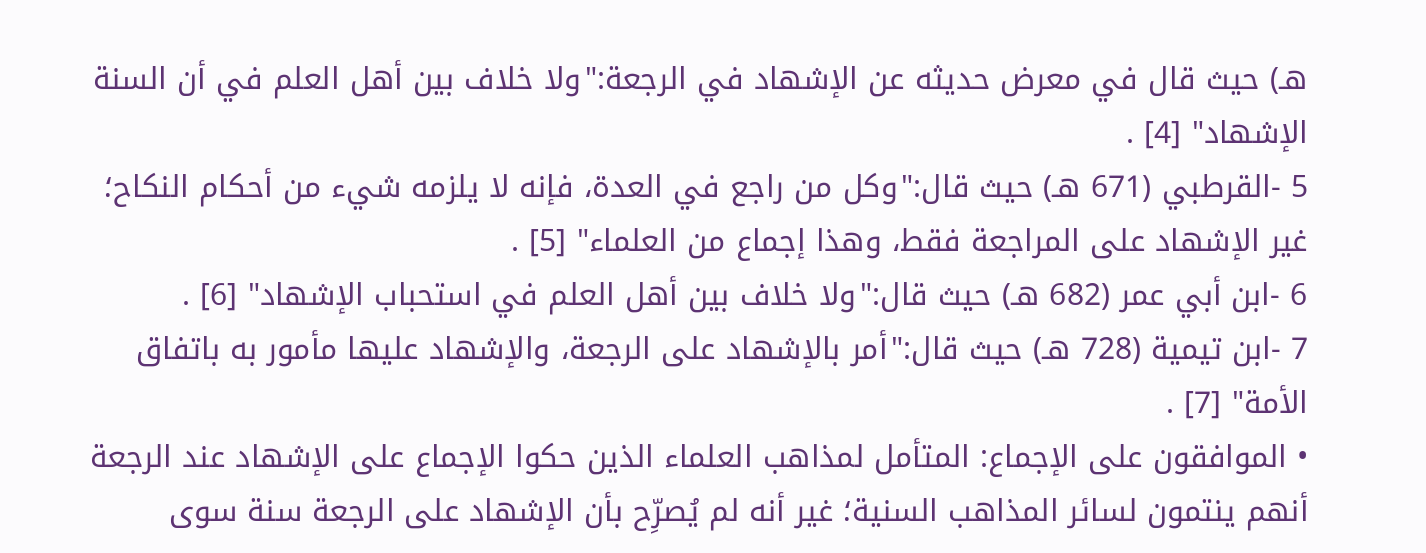هـ) حيث قال في معرض حديثه عن الإشهاد في الرجعة:"ولا خلاف بين أهل العلم في أن السنة الإشهاد" [4] .
5 -القرطبي (671 هـ) حيث قال:"وكل من راجع في العدة، فإنه لا يلزمه شيء من أحكام النكاح؛ غير الإشهاد على المراجعة فقط، وهذا إجماع من العلماء" [5] .
6 -ابن أبي عمر (682 هـ) حيث قال:"ولا خلاف بين أهل العلم في استحباب الإشهاد" [6] .
7 -ابن تيمية (728 هـ) حيث قال:"أمر بالإشهاد على الرجعة، والإشهاد عليها مأمور به باتفاق الأمة" [7] .
• الموافقون على الإجماع: المتأمل لمذاهب العلماء الذين حكوا الإجماع على الإشهاد عند الرجعة أنهم ينتمون لسائر المذاهب السنية؛ غير أنه لم يُصرِّح بأن الإشهاد على الرجعة سنة سوى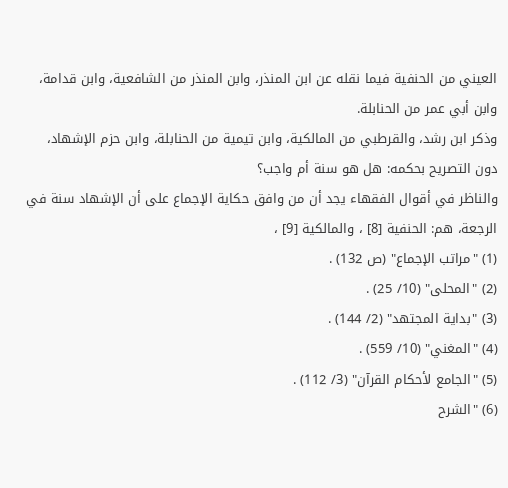العيني من الحنفية فيما نقله عن ابن المنذر، وابن المنذر من الشافعية، وابن قدامة، وابن أبي عمر من الحنابلة.
وذكر ابن رشد، والقرطبي من المالكية، وابن تيمية من الحنابلة، وابن حزم الإشهاد، دون التصريح بحكمه: هل هو سنة أم واجب؟
والناظر في أقوال الفقهاء يجد أن من وافق حكاية الإجماع على أن الإشهاد سنة في الرجعة، هم: الحنفية [8] ، والمالكية [9] ،
(1) "مراتب الإجماع" (ص 132) .
(2) "المحلى" (10/ 25) .
(3) "بداية المجتهد" (2/ 144) .
(4) "المغني" (10/ 559) .
(5) "الجامع لأحكام القرآن" (3/ 112) .
(6) "الشرح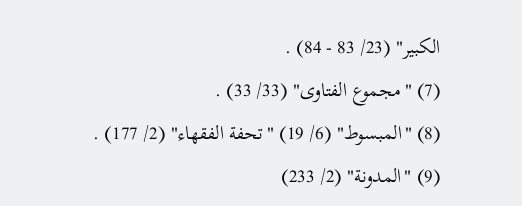الكبير" (23/ 83 - 84) .
(7) "مجموع الفتاوى" (33/ 33) .
(8) "المبسوط" (6/ 19) "تحفة الفقهاء" (2/ 177) .
(9) "المدونة" (2/ 233)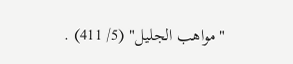"مواهب الجليل" (5/ 411) .